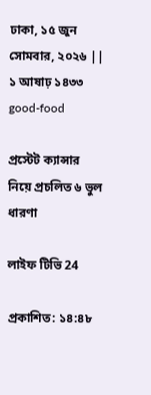ঢাকা, ১৫ জুন সোমবার, ২০২৬ || ১ আষাঢ় ১৪৩৩
good-food

প্রস্টেট ক্যান্সার নিয়ে প্রচলিত ৬ ভুল ধারণা

লাইফ টিভি 24

প্রকাশিত: ১৪:৪৮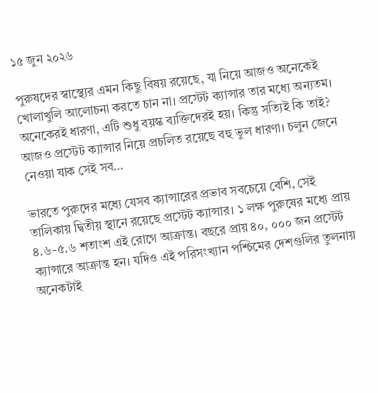১৫ জুন ২০২৬

পুরুষদের স্বাস্থ্যের এমন কিছু বিষয় রয়েছে, যা নিয়ে আজও অনেকেই খোলাখুলি আলোচনা করতে চান না। প্রস্টেট ক্যান্সার তার মধ্যে অন্যতম। অনেকেরই ধারণা, এটি শুধু বয়স্ক ব্যক্তিদেরই হয়। কিন্তু সত্যিই কি তাই? আজও প্রস্টেট ক্যান্সার নিয়ে প্রচলিত রয়েছে বহু ভুল ধারণা। চলুন জেনে নেওয়া যাক সেই সব…

ভারতে পুরুদের মধ্যে যেসব ক্যান্সারের প্রভাব সবচেয়ে বেশি, সেই তালিকায় দ্বিতীয় স্থানে রয়েছে প্রস্টেট ক্যান্সার। ১ লক্ষ পুরুষের মধ্যে প্রায় ৪.৬-৫.৬ শতাংশ এই রোগে আক্রান্ত। বছরে প্রায় ৪০, ০০০ জন প্রস্টেট ক্যান্সারে আক্রান্ত হন। যদিও এই পরিসংখ্যান পশ্চিমের দেশগুলির তুলনায় অনেকটাই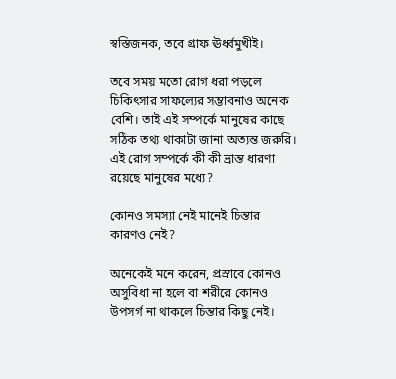স্বস্তিজনক, তবে গ্রাফ ঊর্ধ্বমুখীই।

তবে সময় মতো রোগ ধরা পড়লে চিকিৎসার সাফল্যের সম্ভাবনাও অনেক বেশি। তাই এই সম্পর্কে মানুষের কাছে সঠিক তথ্য থাকাটা জানা অত্যন্ত জরুরি। এই রোগ সম্পর্কে কী কী ভ্রান্ত ধারণা রয়েছে মানুষের মধ্যে?

কোনও সমস্যা নেই মানেই চিন্তার কারণও নেই?

অনেকেই মনে করেন, প্রস্রাবে কোনও অসুবিধা না হলে বা শরীরে কোনও উপসর্গ না থাকলে চিন্তার কিছু নেই।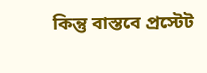কিন্তু বাস্তবে প্রস্টেট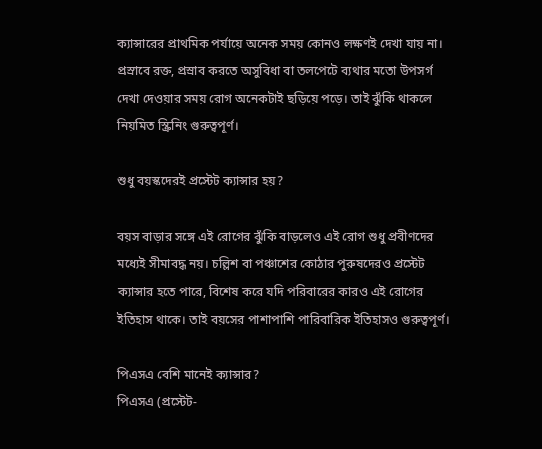ক্যান্সারের প্রাথমিক পর্যায়ে অনেক সময় কোনও লক্ষণই দেখা যায় না। প্রস্রাবে রক্ত, প্রস্রাব করতে অসুবিধা বা তলপেটে ব্যথার মতো উপসর্গ দেখা দেওয়ার সময় রোগ অনেকটাই ছড়িয়ে পড়ে। তাই ঝুঁকি থাকলে নিয়মিত স্ক্রিনিং গুরুত্বপূর্ণ।

শুধু বয়স্কদেরই প্রস্টেট ক্যান্সার হয়?

বয়স বাড়ার সঙ্গে এই রোগের ঝুঁকি বাড়লেও এই রোগ শুধু প্রবীণদের মধ্যেই সীমাবদ্ধ নয়। চল্লিশ বা পঞ্চাশের কোঠার পুরুষদেরও প্রস্টেট ক্যান্সার হতে পারে, বিশেষ করে যদি পরিবারের কারও এই রোগের ইতিহাস থাকে। তাই বয়সের পাশাপাশি পারিবারিক ইতিহাসও গুরুত্বপূর্ণ।

পিএসএ বেশি মানেই ক্যান্সার?
পিএসএ (প্রস্টেট-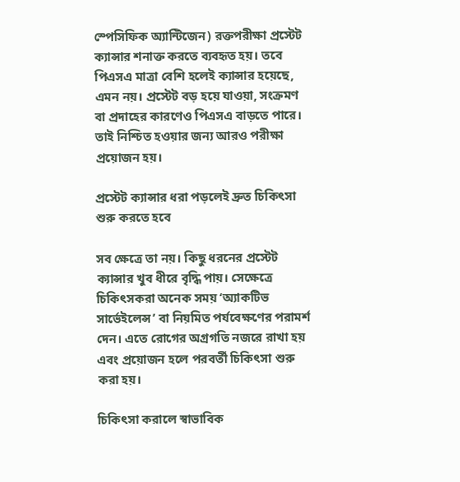স্পেসিফিক অ্যান্টিজেন) রক্তপরীক্ষা প্রস্টেট ক্যান্সার শনাক্ত করতে ব্যবহৃত হয়। তবে পিএসএ মাত্রা বেশি হলেই ক্যান্সার হয়েছে, এমন নয়। প্রস্টেট বড় হয়ে যাওয়া, সংক্রমণ বা প্রদাহের কারণেও পিএসএ বাড়তে পারে। তাই নিশ্চিত হওয়ার জন্য আরও পরীক্ষা প্রয়োজন হয়।

প্রস্টেট ক্যান্সার ধরা পড়লেই দ্রুত চিকিৎসা শুরু করতে হবে

সব ক্ষেত্রে তা নয়। কিছু ধরনের প্রস্টেট ক্যান্সার খুব ধীরে বৃদ্ধি পায়। সেক্ষেত্রে চিকিৎসকরা অনেক সময় ‘অ্যাকটিভ সার্ভেইলেন্স’ বা নিয়মিত পর্যবেক্ষণের পরামর্শ দেন। এতে রোগের অগ্রগতি নজরে রাখা হয় এবং প্রয়োজন হলে পরবর্তী চিকিৎসা শুরু করা হয়।

চিকিৎসা করালে স্বাভাবিক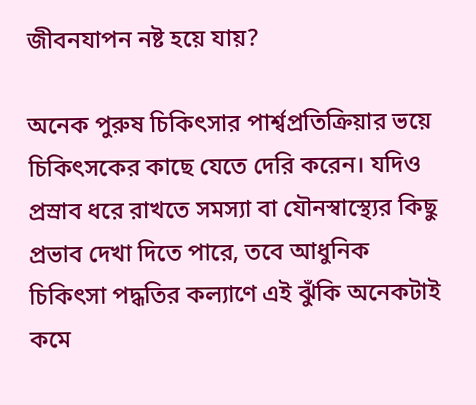জীবনযাপন নষ্ট হয়ে যায়?

অনেক পুরুষ চিকিৎসার পার্শ্বপ্রতিক্রিয়ার ভয়ে চিকিৎসকের কাছে যেতে দেরি করেন। যদিও প্রস্রাব ধরে রাখতে সমস্যা বা যৌনস্বাস্থ্যের কিছু প্রভাব দেখা দিতে পারে, তবে আধুনিক চিকিৎসা পদ্ধতির কল্যাণে এই ঝুঁকি অনেকটাই কমে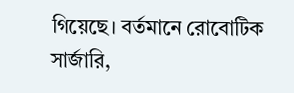গিয়েছে। বর্তমানে রোবোটিক সার্জারি,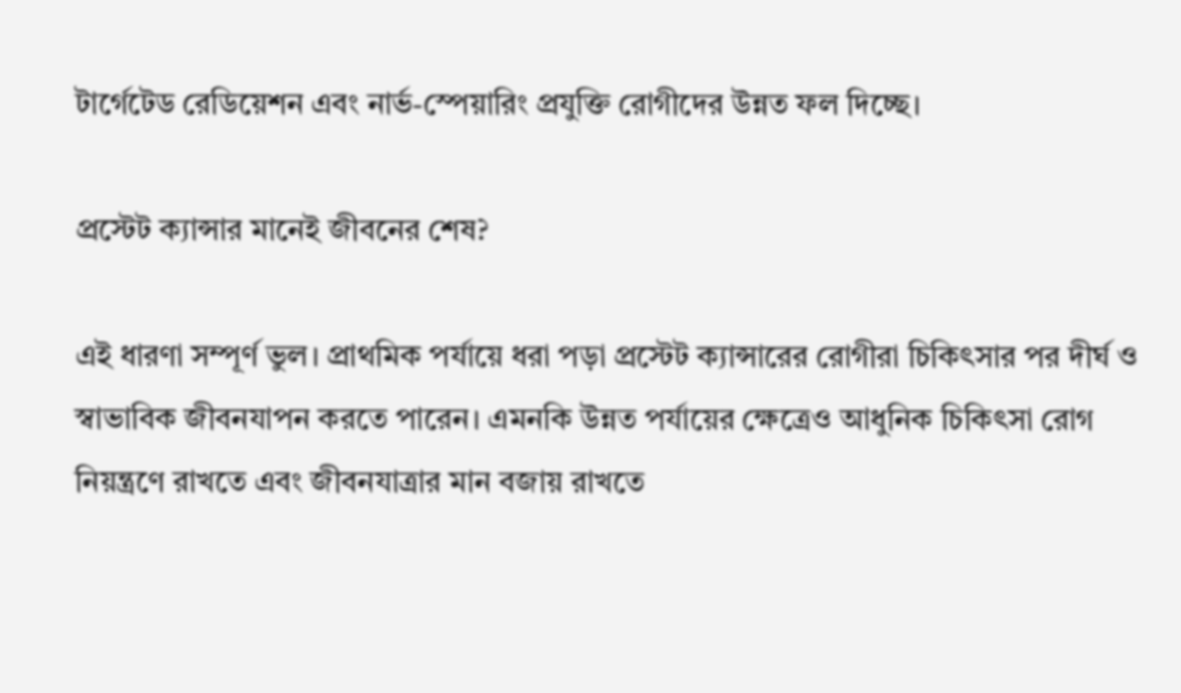টার্গেটেড রেডিয়েশন এবং নার্ভ-স্পেয়ারিং প্রযুক্তি রোগীদের উন্নত ফল দিচ্ছে।

প্রস্টেট ক্যান্সার মানেই জীবনের শেষ?

এই ধারণা সম্পূর্ণ ভুল। প্রাথমিক পর্যায়ে ধরা পড়া প্রস্টেট ক্যান্সারের রোগীরা চিকিৎসার পর দীর্ঘ ও স্বাভাবিক জীবনযাপন করতে পারেন। এমনকি উন্নত পর্যায়ের ক্ষেত্রেও আধুনিক চিকিৎসা রোগ নিয়ন্ত্রণে রাখতে এবং জীবনযাত্রার মান বজায় রাখতে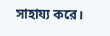সাহায্য করে।